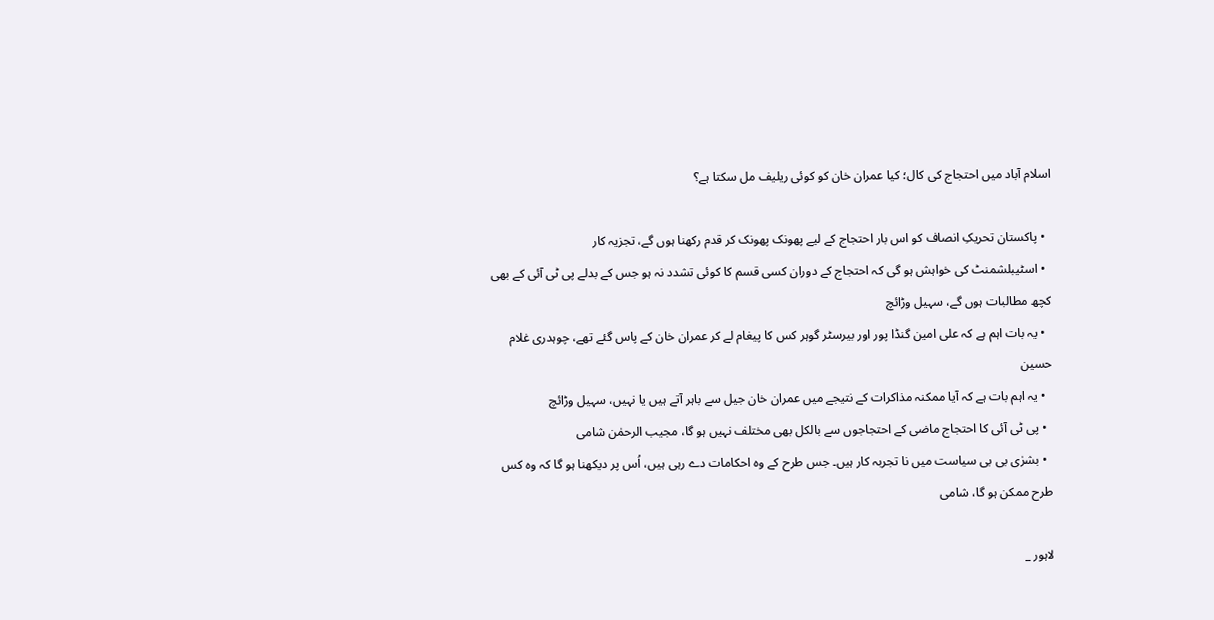اسلام آباد میں احتجاج کی کال؛ کیا عمران خان کو کوئی ریلیف مل سکتا ہے؟

  • پاکستان تحریکِ انصاف کو اس بار احتجاج کے لیے پھونک پھونک کر قدم رکھنا ہوں گے، تجزیہ کار
  • اسٹیبلشمنٹ کی خواہش ہو گی کہ احتجاج کے دوران کسی قسم کا کوئی تشدد نہ ہو جس کے بدلے پی ٹی آئی کے بھی کچھ مطالبات ہوں گے، سہیل وڑائچ
  • یہ بات اہم ہے کہ علی امین گنڈا پور اور بیرسٹر گوہر کس کا پیغام لے کر عمران خان کے پاس گئے تھے، چوہدری غلام حسین
  • یہ اہم بات ہے کہ آیا ممکنہ مذاکرات کے نتیجے میں عمران خان جیل سے باہر آتے ہیں یا نہیں، سہیل وڑائچ
  • پی ٹی آئی کا احتجاج ماضی کے احتجاجوں سے بالکل بھی مختلف نہیں ہو گا، مجیب الرحمٰن شامی
  • بشرٰی بی بی سیاست میں نا تجربہ کار ہیں۔ جس طرح کے وہ احکامات دے رہی ہیں، اُس پر دیکھنا ہو گا کہ وہ کس طرح ممکن ہو گا، شامی

لاہور _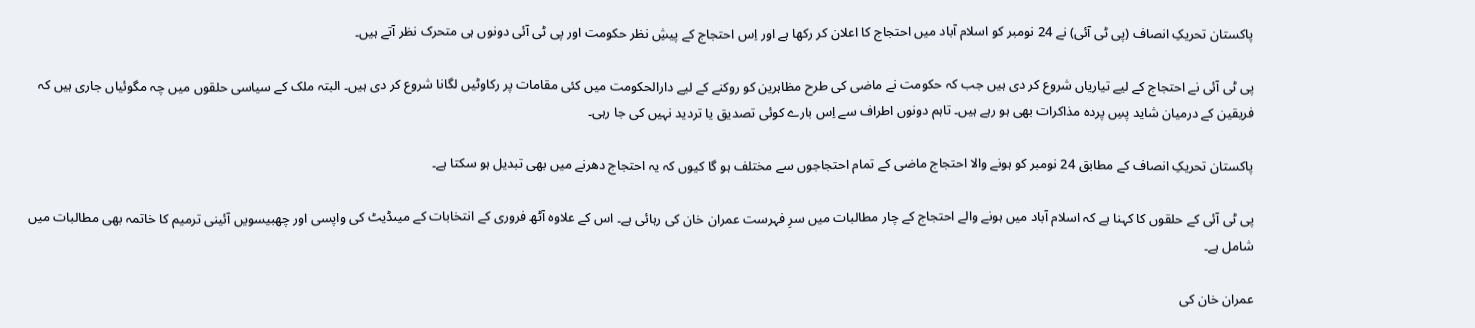پاکستان تحریکِ انصاف (پی ٹی آئی) نے 24 نومبر کو اسلام آباد میں احتجاج کا اعلان کر رکھا ہے اور اِس احتجاج کے پیشِ نظر حکومت اور پی ٹی آئی دونوں ہی متحرک نظر آتے ہیں۔

پی ٹی آئی نے احتجاج کے لیے تیاریاں شروع کر دی ہیں جب کہ حکومت نے ماضی کی طرح مظاہرین کو روکنے کے لیے دارالحکومت میں کئی مقامات پر رکاوٹیں لگانا شروع کر دی ہیں۔ البتہ ملک کے سیاسی حلقوں میں چہ مگوئیاں جاری ہیں کہ فریقین کے درمیان شاید پسِ پردہ مذاکرات بھی ہو رہے ہیں۔ تاہم دونوں اطراف سے اِس بارے کوئی تصدیق یا تردید نہیں کی جا رہی۔

پاکستان تحریکِ انصاف کے مطابق 24 نومبر کو ہونے والا احتجاج ماضی کے تمام احتجاجوں سے مختلف ہو گا کیوں کہ یہ احتجاج دھرنے میں بھی تبدیل ہو سکتا ہے۔

پی ٹی آئی کے حلقوں کا کہنا ہے کہ اسلام آباد میں ہونے والے احتجاج کے چار مطالبات میں سرِ فہرست عمران خان کی رہائی ہے۔ اس کے علاوہ آٹھ فروری کے انتخابات کے میںڈیٹ کی واپسی اور چھبیسویں آئینی ترمیم کا خاتمہ بھی مطالبات میں شامل ہے۔

عمران خان کی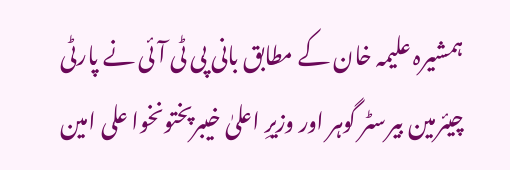ہمشیرہ علیمہ خان کے مطابق بانی پی ٹی آئی نے پارٹی چیئرمین بیرسٹر گوہر اور وزیرِ اعلیٰ خیبرپختونخوا علی امین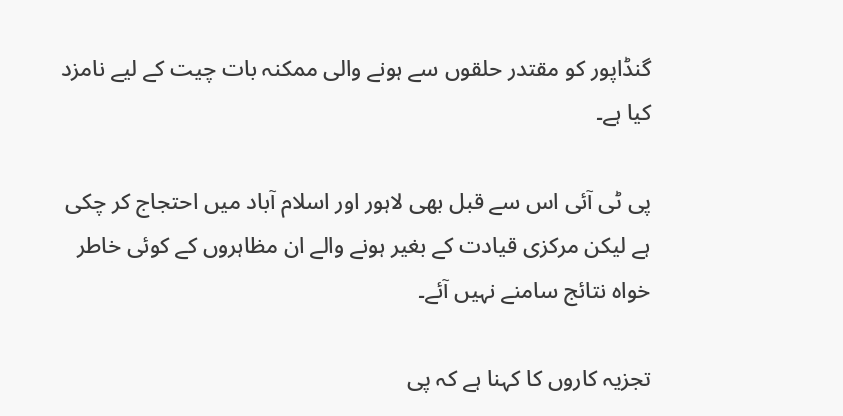گنڈاپور کو مقتدر حلقوں سے ہونے والی ممکنہ بات چیت کے لیے نامزد کیا ہے۔

پی ٹی آئی اس سے قبل بھی لاہور اور اسلام آباد میں احتجاج کر چکی ہے لیکن مرکزی قیادت کے بغیر ہونے والے ان مظاہروں کے کوئی خاطر خواہ نتائج سامنے نہیں آئے۔

تجزیہ کاروں کا کہنا ہے کہ پی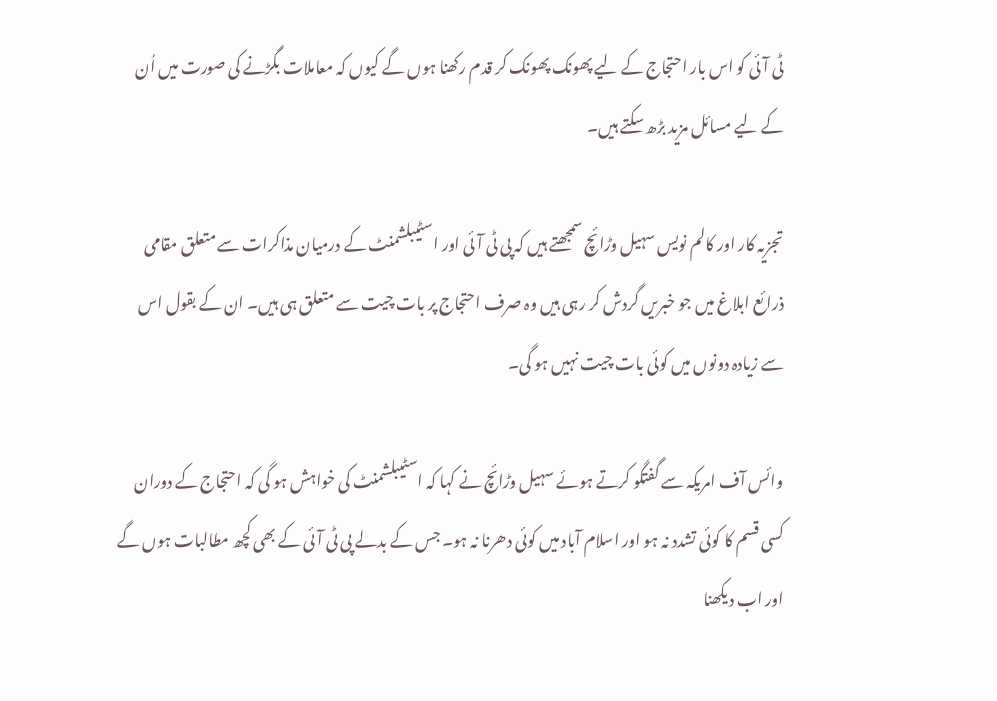ٹی آئی کو اس بار احتجاج کے لیے پھونک پھونک کر قدم رکھنا ہوں گے کیوں کہ معاملات بگڑنے کی صورت میں اُن کے لیے مسائل مزید بڑھ سکتے ہیں۔

تجزیہ کار اور کالم نویس سہیل وڑائچ سمجھتے ہیں کہ پی ٹی آئی اور اسٹیبلشمنٹ کے درمیان مذاکرات سے متعلق مقامی ذرائع ابلاغ میں جو خبریں گردش کر رہی ہیں وہ صرف احتجاج پر بات چیت سے متعلق ہی ہیں۔ ان کے بقول اس سے زیادہ دونوں میں کوئی بات چیت نہیں ہو گی۔

وائس آف امریکہ سے گفتگو کرتے ہوئے سہیل وڑائچ نے کہا کہ اسٹیبلشمنٹ کی خواہش ہو گی کہ احتجاج کے دوران کسی قسم کا کوئی تشدد نہ ہو اور اسلام آباد میں کوئی دھرنا نہ ہو۔ جس کے بدلے پی ٹی آئی کے بھی کچھ مطالبات ہوں گے اور اب دیکھنا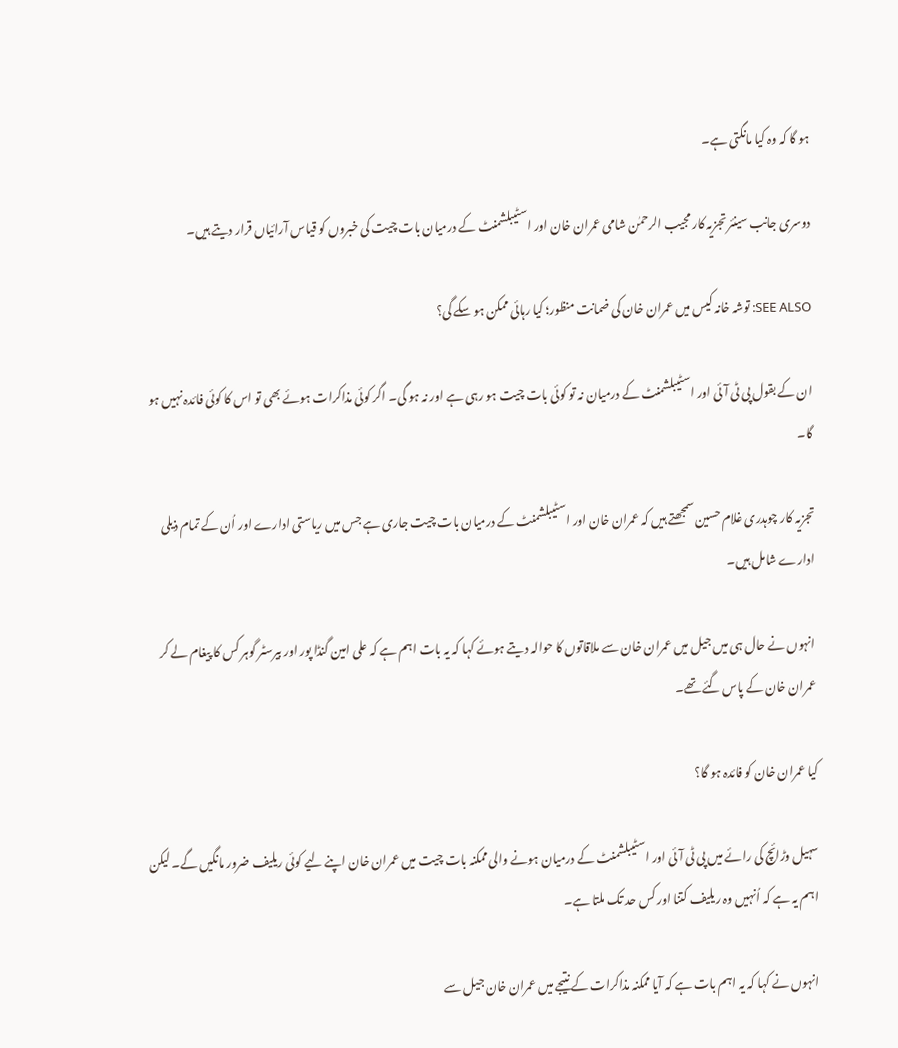ہو گا کہ وہ کیا مانگتی ہے۔

دوسری جانب سینئر تجزیہ کار مجیب الرحمٰن شامی عمران خان اور اسٹیبلشمنٹ کے درمیان بات چیت کی خبروں کو قیاس آرائیاں قرار دیتے ہیں۔

SEE ALSO: توشہ خانہ کیس میں عمران خان کی ضمانت منظور؛ کیا رہائی ممکن ہو سکے گی؟

ان کے بقول پی ٹی آئی اور اسٹیبلشمنٹ کے درمیان نہ تو کوئی بات چیت ہو رہی ہے اور نہ ہو گی۔ اگر کوئی مذاکرات ہوئے بھی تو اس کا کوئی فائدہ نہیں ہو گا۔

تجزیہ کار چوہدری غلام حسین سمجھتے ہیں کہ عمران خان اور اسٹیبلشمنٹ کے درمیان بات چیت جاری ہے جس میں ریاستی ادارے اور اُن کے تمام ذیلی ادارے شامل ہیں۔

انہوں نے حال ہی میں جیل میں عمران خان سے ملاقاتوں کا حوالہ دیتے ہوئے کہا کہ یہ بات اہم ہے کہ علی امین گنڈا پور اور بیرسٹر گوہر کس کا پیغام لے کر عمران خان کے پاس گئے تھے۔

کیا عمران خان کو فائدہ ہو گا؟

سہیل وڑائچ کی رائے میں پی ٹی آئی اور اسٹیبلشمنٹ کے درمیان ہونے والی ممکنہ بات چیت میں عمران خان اپنے لیے کوئی ریلیف ضرور مانگیں گے۔ لیکن اہم یہ ہے کہ اُنہیں وہ ریلیف کتنا اور کس حد تک ملتا ہے۔

انہوں نے کہا کہ یہ اہم بات ہے کہ آیا ممکنہ مذاکرات کے نتیجے میں عمران خان جیل سے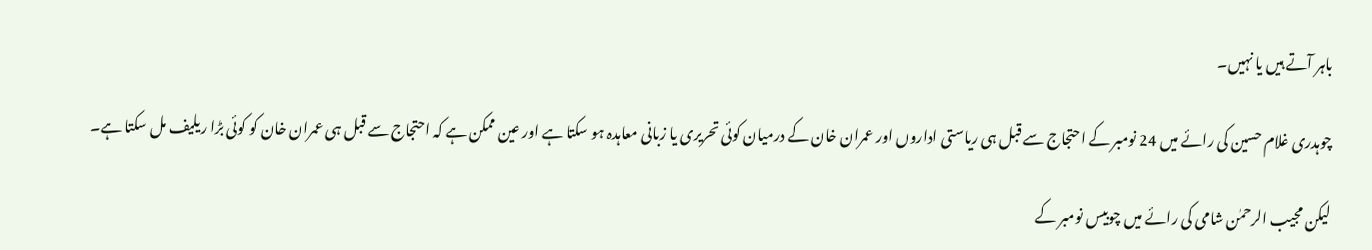باہر آتے ہیں یا نہیں۔

چوہدری غلام حسین کی رائے میں 24 نومبر کے احتجاج سے قبل ہی ریاستی اداروں اور عمران خان کے درمیان کوئی تحریری یا زبانی معاہدہ ہو سکتا ہے اور عین ممکن ہے کہ احتجاج سے قبل ہی عمران خان کو کوئی بڑا ریلیف مل سکتا ہے۔

لیکن مجیب الرحمٰن شامی کی رائے میں چوبیس نومبر کے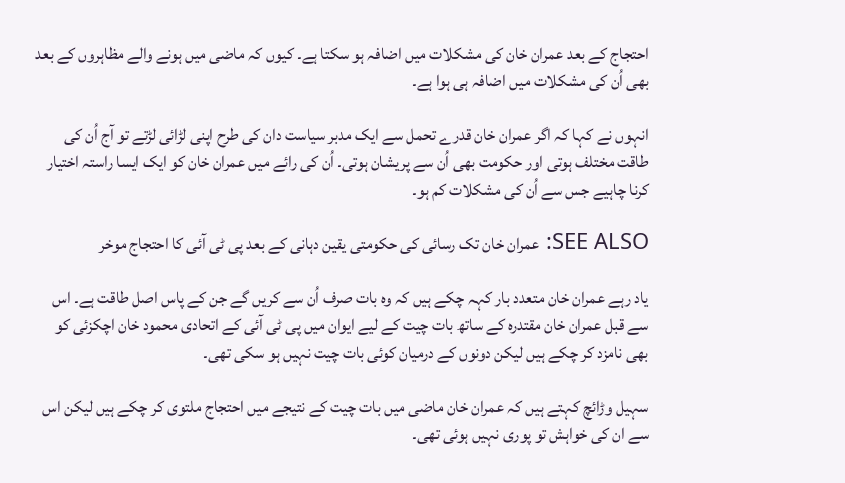احتجاج کے بعد عمران خان کی مشکلات میں اضافہ ہو سکتا ہے۔ کیوں کہ ماضی میں ہونے والے مظاہروں کے بعد بھی اُن کی مشکلات میں اضافہ ہی ہوا ہے۔

انہوں نے کہا کہ اگر عمران خان قدرے تحمل سے ایک مدبر سیاست دان کی طرح اپنی لڑائی لڑتے تو آج اُن کی طاقت مختلف ہوتی اور حکومت بھی اُن سے پریشان ہوتی۔ اُن کی رائے میں عمران خان کو ایک ایسا راستہ اختیار کرنا چاہیے جس سے اُن کی مشکلات کم ہو۔

SEE ALSO: عمران خان تک رسائی کی حکومتی یقین دہانی کے بعد پی ٹی آئی کا احتجاج موخر

یاد رہے عمران خان متعدد بار کہہ چکے ہیں کہ وہ بات صرف اُن سے کریں گے جن کے پاس اصل طاقت ہے۔ اس سے قبل عمران خان مقتدرہ کے ساتھ بات چیت کے لیے ایوان میں پی ٹی آئی کے اتحادی محمود خان اچکزئی کو بھی نامزد کر چکے ہیں لیکن دونوں کے درمیان کوئی بات چیت نہیں ہو سکی تھی۔

سہیل وڑائچ کہتے ہیں کہ عمران خان ماضی میں بات چیت کے نتیجے میں احتجاج ملتوی کر چکے ہیں لیکن اس سے ان کی خواہش تو پوری نہیں ہوئی تھی۔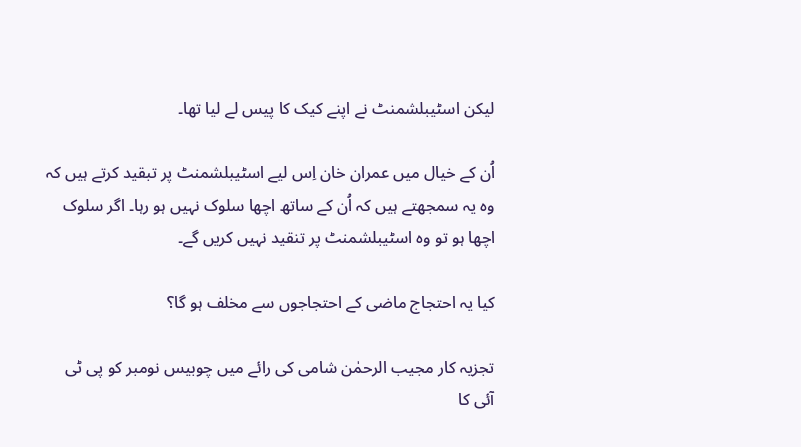لیکن اسٹیبلشمنٹ نے اپنے کیک کا پیس لے لیا تھا۔

اُن کے خیال میں عمران خان اِس لیے اسٹیبلشمنٹ پر تبقید کرتے ہیں کہ وہ یہ سمجھتے ہیں کہ اُن کے ساتھ اچھا سلوک نہیں ہو رہا۔ اگر سلوک اچھا ہو تو وہ اسٹیبلشمنٹ پر تنقید نہیں کریں گے۔

کیا یہ احتجاج ماضی کے احتجاجوں سے مخلف ہو گا؟

تجزیہ کار مجیب الرحمٰن شامی کی رائے میں چوبیس نومبر کو پی ٹی آئی کا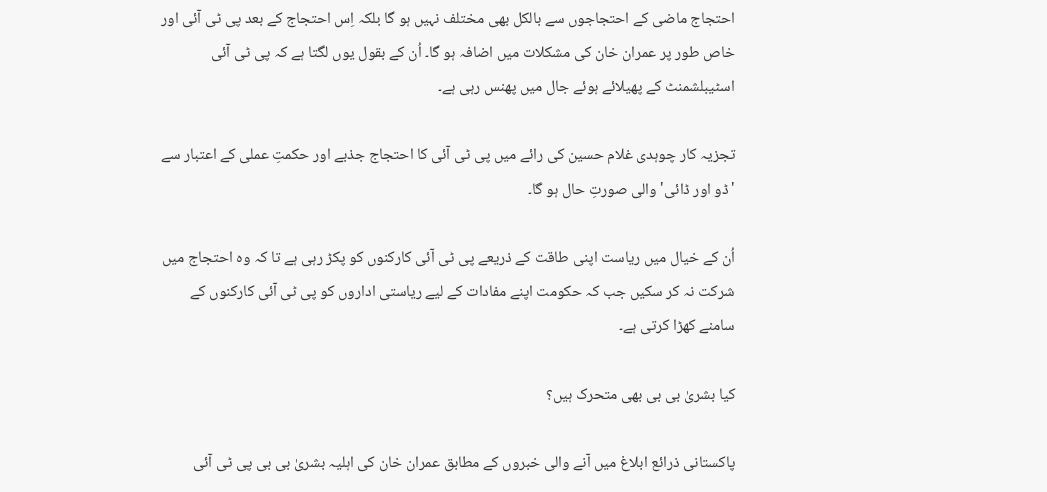احتجاج ماضی کے احتجاجوں سے بالکل بھی مختلف نہیں ہو گا بلکہ اِس احتجاج کے بعد پی ٹی آئی اور خاص طور پر عمران خان کی مشکلات میں اضافہ ہو گا۔ اُن کے بقول یوں لگتا ہے کہ پی ٹی آئی اسٹیبلشمنٹ کے پھیلائے ہوئے جال میں پھنس رہی ہے۔

تجزیہ کار چوہدی غلام حسین کی رائے میں پی ٹی آئی کا احتجاج جذبے اور حکمتِ عملی کے اعتبار سے 'ڈو اور ڈائی' والی صورتِ حال ہو گا۔

اُن کے خیال میں ریاست اپنی طاقت کے ذریعے پی ٹی آئی کارکنوں کو پکڑ رہی ہے تا کہ وہ احتجاج میں شرکت نہ کر سکیں جب کہ حکومت اپنے مفادات کے لیے ریاستی اداروں کو پی ٹی آئی کارکنوں کے سامنے کھڑا کرتی ہے۔

کیا بشریٰ بی بی بھی متحرک ہیں؟

پاکستانی ذرائع ابلاغ میں آنے والی خبروں کے مطابق عمران خان کی اہلیہ بشریٰ بی بی پی ٹی آئی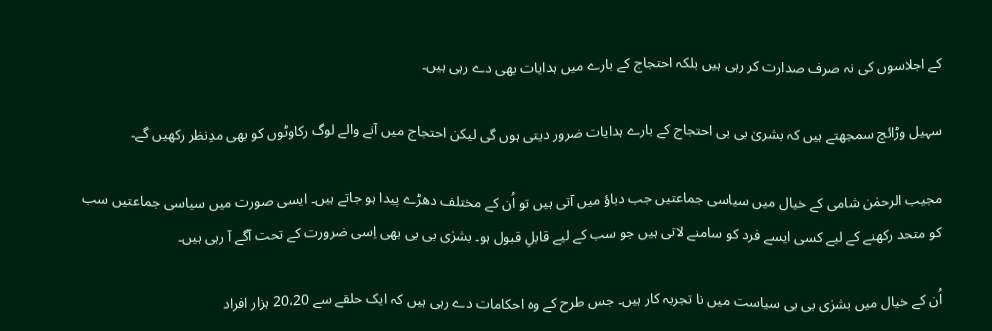کے اجلاسوں کی نہ صرف صدارت کر رہی ہیں بلکہ احتجاج کے بارے میں ہدایات بھی دے رہی ہیں۔

سہیل وڑائچ سمجھتے ہیں کہ بشریٰ بی بی احتجاج کے بارے ہدایات ضرور دیتی ہوں گی لیکن احتجاج میں آنے والے لوگ رکاوٹوں کو بھی مدِنظر رکھیں گے۔

مجیب الرحمٰن شامی کے خیال میں سیاسی جماعتیں جب دباؤ میں آتی ہیں تو اُن کے مختلف دھڑے پیدا ہو جاتے ہیں۔ ایسی صورت میں سیاسی جماعتیں سب کو متحد رکھنے کے لیے کسی ایسے فرد کو سامنے لاتی ہیں جو سب کے لیے قابلِ قبول ہو۔ بشرٰی بی بی بھی اِسی ضرورت کے تحت آگے آ رہی ہیں۔

اُن کے خیال میں بشرٰی بی بی سیاست میں نا تجربہ کار ہیں۔ جس طرح کے وہ احکامات دے رہی ہیں کہ ایک حلقے سے 20،20 ہزار افراد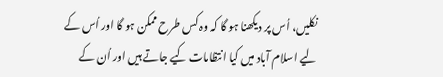نکلیں، اُس پر دیکھنا ہو گا کہ وہ کس طرح ممکن ہو گا اور اُس کے لیے اسلام آباد میں کیا انتظامات کیے جاتے ہیں اور اُن کے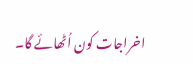اخراجات کون اُٹھائے گا۔